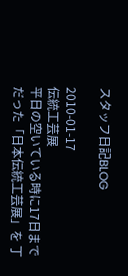スタッフ日記BLOG

2010-01-17
伝統工芸展
平日の空いている時に17日までだった「日本伝統工芸展」を 丁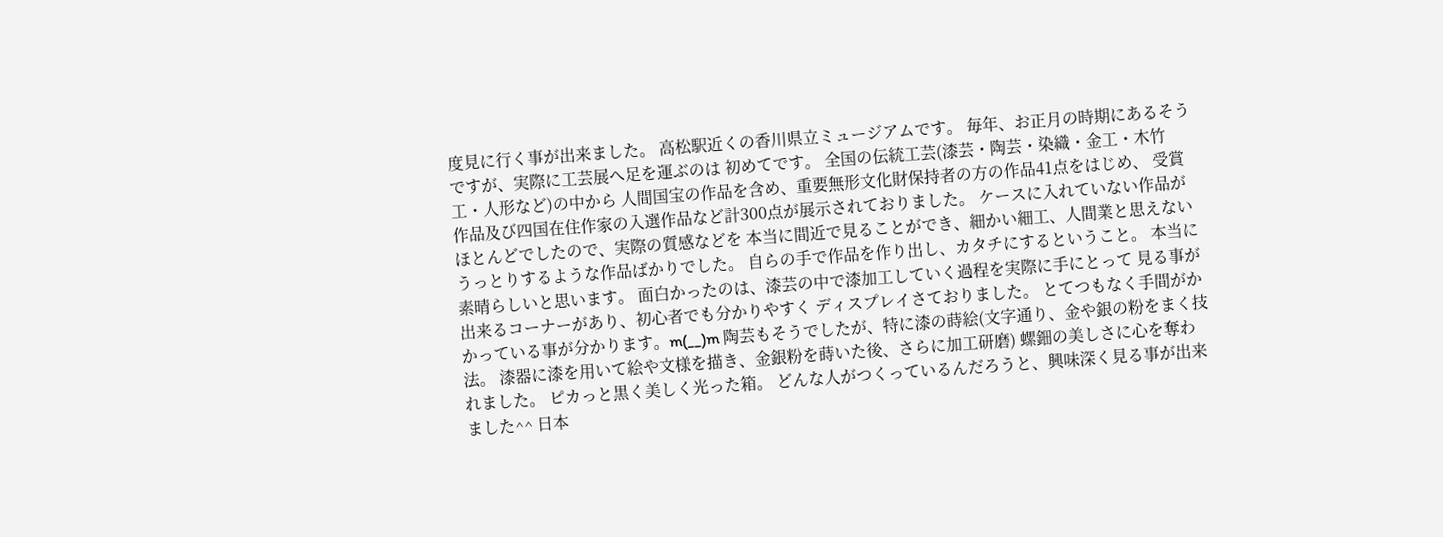度見に行く事が出来ました。 高松駅近くの香川県立ミュージアムです。 毎年、お正月の時期にあるそうですが、実際に工芸展へ足を運ぶのは 初めてです。 全国の伝統工芸(漆芸・陶芸・染織・金工・木竹工・人形など)の中から 人間国宝の作品を含め、重要無形文化財保持者の方の作品41点をはじめ、 受賞作品及び四国在住作家の入選作品など計300点が展示されておりました。 ケースに入れていない作品がほとんどでしたので、実際の質感などを 本当に間近で見ることができ、細かい細工、人間業と思えない うっとりするような作品ばかりでした。 自らの手で作品を作り出し、カタチにするということ。 本当に素晴らしいと思います。 面白かったのは、漆芸の中で漆加工していく過程を実際に手にとって 見る事が出来るコーナーがあり、初心者でも分かりやすく ディスプレイさておりました。 とてつもなく手間がかかっている事が分かります。m(__)m 陶芸もそうでしたが、特に漆の蒔絵(文字通り、金や銀の粉をまく技法。 漆器に漆を用いて絵や文様を描き、金銀粉を蒔いた後、さらに加工研磨) 螺鈿の美しさに心を奪われました。 ピカっと黒く美しく光った箱。 どんな人がつくっているんだろうと、興味深く見る事が出来ました^^ 日本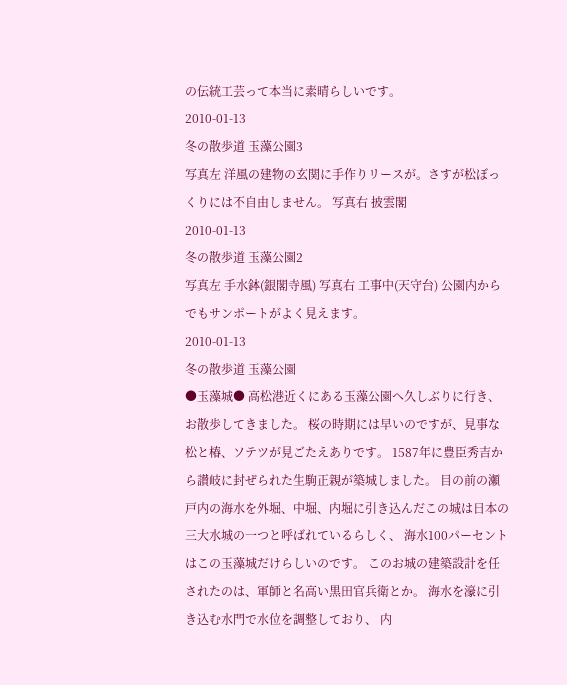の伝統工芸って本当に素晴らしいです。
2010-01-13
冬の散歩道 玉藻公園3
写真左 洋風の建物の玄関に手作りリースが。さすが松ぼっくりには不自由しません。 写真右 披雲閣
2010-01-13
冬の散歩道 玉藻公園2
写真左 手水鉢(銀閣寺風) 写真右 工事中(天守台) 公園内からでもサンポートがよく見えます。
2010-01-13
冬の散歩道 玉藻公園
●玉藻城● 高松港近くにある玉藻公園へ久しぶりに行き、お散歩してきました。 桜の時期には早いのですが、見事な松と椿、ソテツが見ごたえありです。 1587年に豊臣秀吉から讃岐に封ぜられた生駒正親が築城しました。 目の前の瀬戸内の海水を外堀、中堀、内堀に引き込んだこの城は日本の三大水城の一つと呼ばれているらしく、 海水100パーセントはこの玉藻城だけらしいのです。 このお城の建築設計を任されたのは、軍師と名高い黒田官兵衛とか。 海水を濠に引き込む水門で水位を調整しており、 内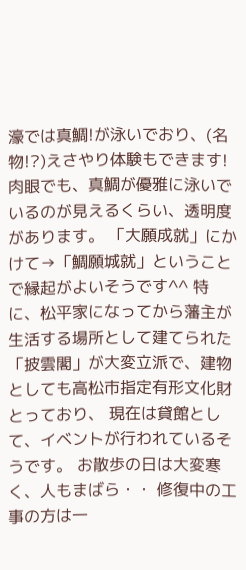濠では真鯛!が泳いでおり、(名物!?)えさやり体験もできます! 肉眼でも、真鯛が優雅に泳いでいるのが見えるくらい、透明度があります。 「大願成就」にかけて→「鯛願城就」ということで縁起がよいそうです^^ 特に、松平家になってから藩主が生活する場所として建てられた 「披雲閣」が大変立派で、建物としても高松市指定有形文化財とっており、 現在は貸館として、イベントが行われているそうです。 お散歩の日は大変寒く、人もまばら・・ 修復中の工事の方は一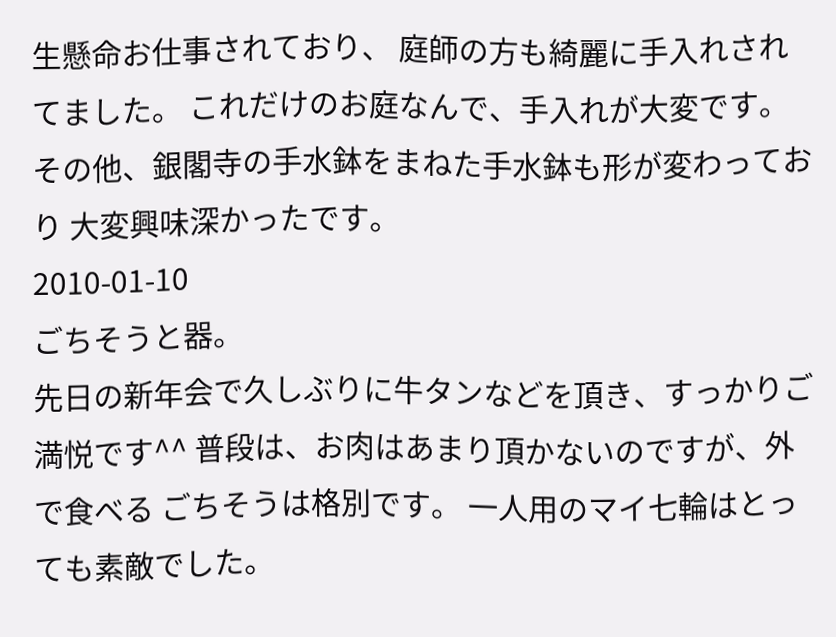生懸命お仕事されており、 庭師の方も綺麗に手入れされてました。 これだけのお庭なんで、手入れが大変です。 その他、銀閣寺の手水鉢をまねた手水鉢も形が変わっており 大変興味深かったです。
2010-01-10
ごちそうと器。
先日の新年会で久しぶりに牛タンなどを頂き、すっかりご満悦です^^ 普段は、お肉はあまり頂かないのですが、外で食べる ごちそうは格別です。 一人用のマイ七輪はとっても素敵でした。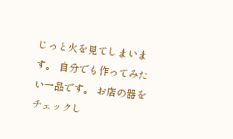じっと火を見てしまいます。 自分でも作ってみたい一品です。 お店の器をチェックし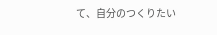て、自分のつくりたい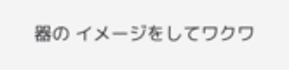器の イメージをしてワクワ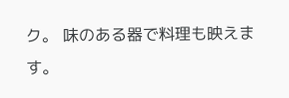ク。 味のある器で料理も映えます。